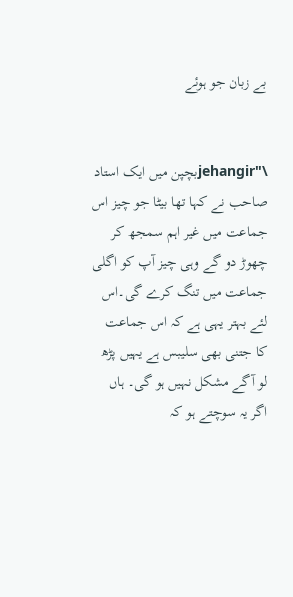بے زبان جو ہوئے


\"jehangirبچپن میں ایک استاد صاحب نے کہا تھا بیٹا جو چیز اس جماعت میں غیر اہم سمجھ کر چھوڑ دو گے وہی چیز آپ کو اگلی جماعت میں تنگ کرے گی۔اس لئے بہتر یہی ہے کہ اس جماعت کا جتنی بھی سلیبس ہے یہیں پڑھ لو آگے مشکل نہیں ہو گی۔ ہاں اگر یہ سوچتے ہو کہ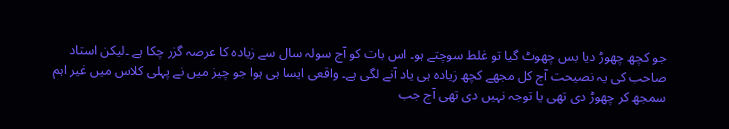جو کچھ چھوڑ دیا بس چھوٹ گیا تو غلط سوچتے ہو۔ اس بات کو آج سولہ سال سے زیادہ کا عرصہ گزر چکا ہے ۔لیکن استاد صاحب کی یہ نصیحت آج کل مجھے کچھ زیادہ ہی یاد آنے لگی ہے۔ واقعی ایسا ہی ہوا جو چیز میں نے پہلی کلاس میں غیر اہم سمجھ کر چھوڑ دی تھی یا توجہ نہیں دی تھی آج جب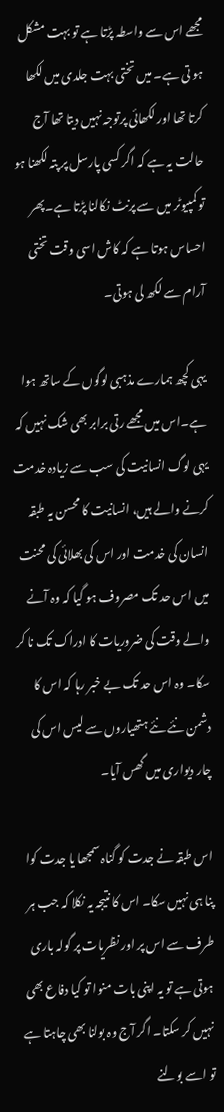مجھے اس سے واسطہ پڑتا ہے تو بہت مشکل ہو تی ہے۔ میں تختی بہت جلدی میں لکھا کرتا تھا اور لکھائی پرتوجہ نہیں دیتا تھا آج حالت یہ ہے کہ اگر کسی پارسل پر پتہ لکھنا ہو تو کمپیوٹر میں سے پرنٹ نکالنا پڑتا ہے۔پھر احساس ہوتا ہے کہ کاش اسی وقت تختی آرام سے لکھ لی ہوتی۔

یہی کچھ ہمارے مذہبی لوگوں کے ساتھ ہوا ہے۔اس میں مجھے رتی برابر بھی شک نہیں کہ یہی لوگ انسانیت کی سب سے زیادہ خدمت کرنے والے ہیں، انسانیت کا محسن یہ طبقہ انسان کی خدمت اور اس کی بھلائی کی محنت میں اس حد تک مصروف ہو گیا کہ وہ آنے والے وقت کی ضروریات کا ادراک تک نا کر سکا۔ وہ اس حد تک بے خبر رہا کہ اس کا دشمن نئے نئے ہتھیاروں سے لیس اس کی چار دیواری میں گھس آیا۔

اس طبقہ نے جدت کو گناہ سمجھا یا جدت کوا پنا ہی نہیں سکا۔ اس کا نتیجہ یہ نکلا کہ جب ہر طرف سے اس پر اور نظریات پر گولہ باری ہوتی ہے تو یہ اپنی بات منوا تو کیا دفاع بھی نہیں کر سکتا۔ اگر آج وہ بولنا بھی چاہتا ہے تو اسے بولنے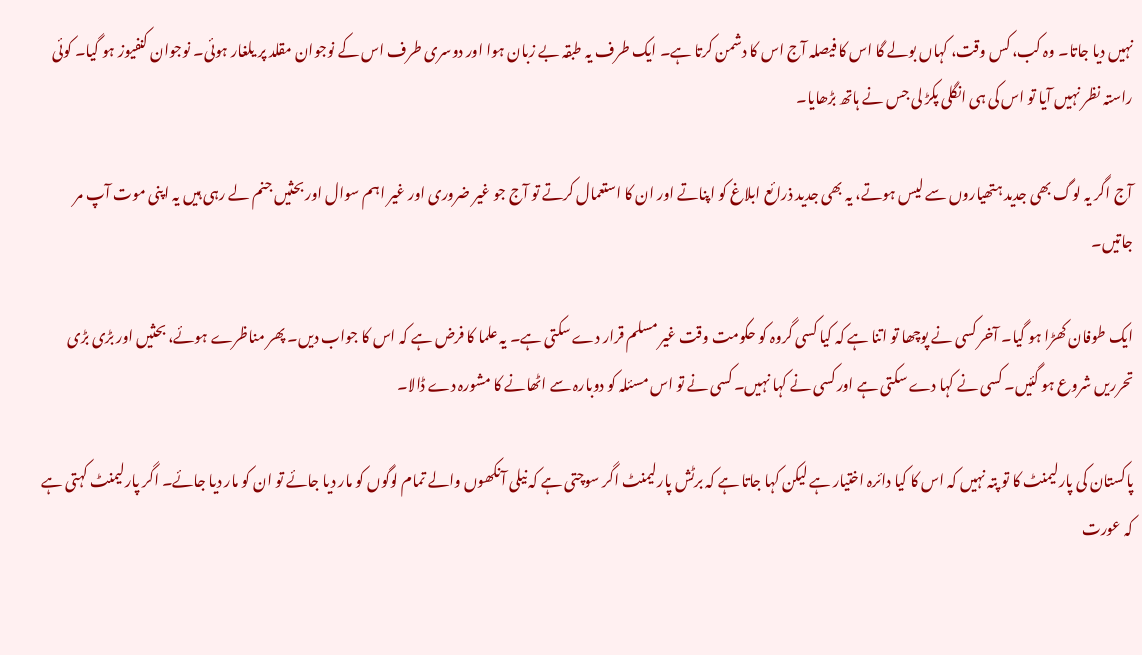نہیں دیا جاتا۔ وہ کب، کس وقت، کہاں بولے گا اس کا فیصلہ آج اس کا دشمن کرتا ہے۔ ایک طرف یہ طبقہ بے زبان ہوا اور دوسری طرف اس کے نوجوان مقلد پر یلغار ہوئی۔ نوجوان کنفیوز ہو گیا۔ کوئی راستہ نظر نہیں آیا تو اس کی ہی انگلی پکڑ لی جس نے ہاتھ بڑھایا۔

آج اگر یہ لوگ بھی جدید ہتھیاروں سے لیس ہوتے، یہ بھی جدید ذرائع ابلاغ کو اپناتے اور ان کا استعمال کرتے تو آج جو غیر ضروری اور غیر اہم سوال اور بحثیں جنم لے رہی ہیں یہ اپنی موت آپ مر جاتیں۔

ایک طوفان کھڑا ہو گیا۔ آخر کسی نے پوچھا تو اتنا ہے کہ کیا کسی گروہ کو حکومت وقت غیر مسلم قرار دے سکتی ہے۔ یہ علما کا فرض ہے کہ اس کا جواب دیں۔ پھر مناظرے ہوئے، بحثیں اور بڑی بڑی تحرریں شروع ہو گئیں۔ کسی نے کہا دے سکتی ہے اور کسی نے کہا نہیں۔ کسی نے تو اس مسئلہ کو دوبارہ سے اٹھانے کا مشورہ دے ڈالا۔

پاکستان کی پارلیمنٹ کا تو پتہ نہیں کہ اس کا کیا دائرہ اختیار ہے لیکن کہا جاتا ہے کہ برٹش پارلیمنٹ اگر سوچتی ہے کہ نیلی آنکھوں والے تمام لوگوں کو مار دیا جائے تو ان کو مار دیا جائے۔ اگر پارلیمنٹ کہتی ہے کہ عورت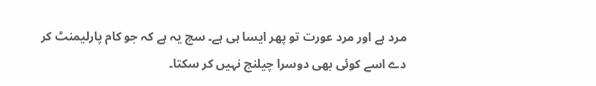مرد ہے اور مرد عورت تو پھر ایسا ہی ہے۔ سچ یہ ہے کہ جو کام پارلیمنٹ کر دے اسے کوئی بھی دوسرا چیلنج نہیں کر سکتا۔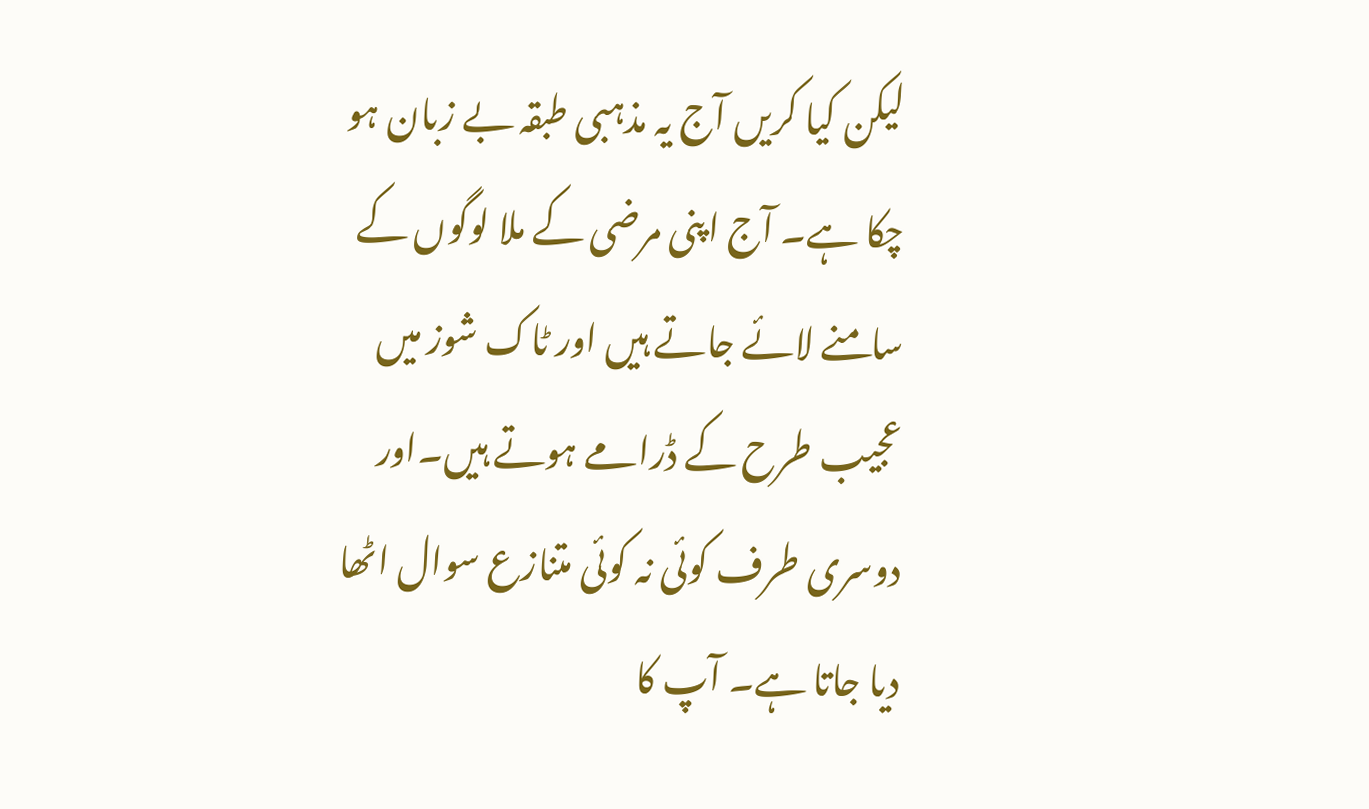لیکن کیا کریں آج یہ مذہبی طبقہ بے زبان ہو چکا ہے۔ آج اپنی مرضی کے ملا لوگوں کے سامنے لائے جاتے ہیں اور ٹاک شوز میں عجیب طرح کے ڈرامے ہوتے ہیں۔اور دوسری طرف کوئی نہ کوئی متنازع سوال اٹھا دیا جاتا ہے۔ آپ کا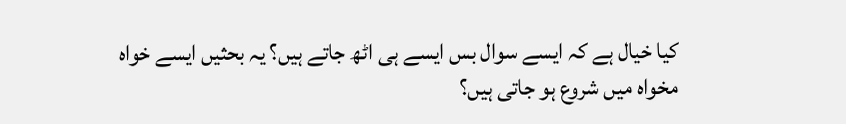کیا خیال ہے کہ ایسے سوال بس ایسے ہی اٹھ جاتے ہیں؟ یہ بحثیں ایسے خواہ مخواہ میں شروع ہو جاتی ہیں؟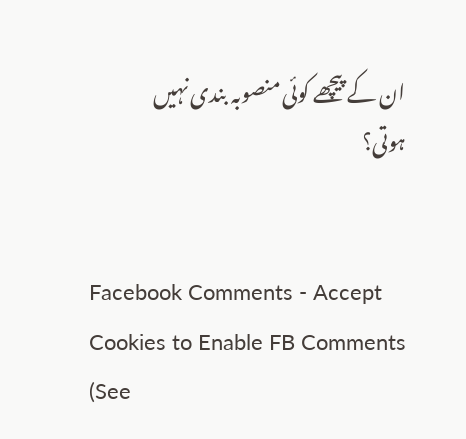ان کے پیچھے کوئی منصوبہ بندی نہیں ہوتی؟


Facebook Comments - Accept Cookies to Enable FB Comments (See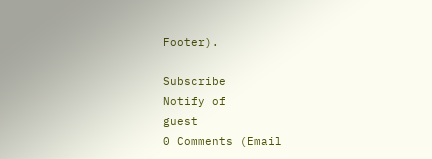Footer).

Subscribe
Notify of
guest
0 Comments (Email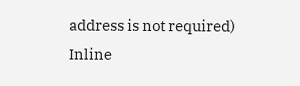address is not required)
Inline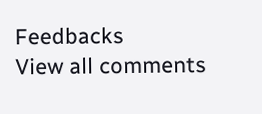Feedbacks
View all comments